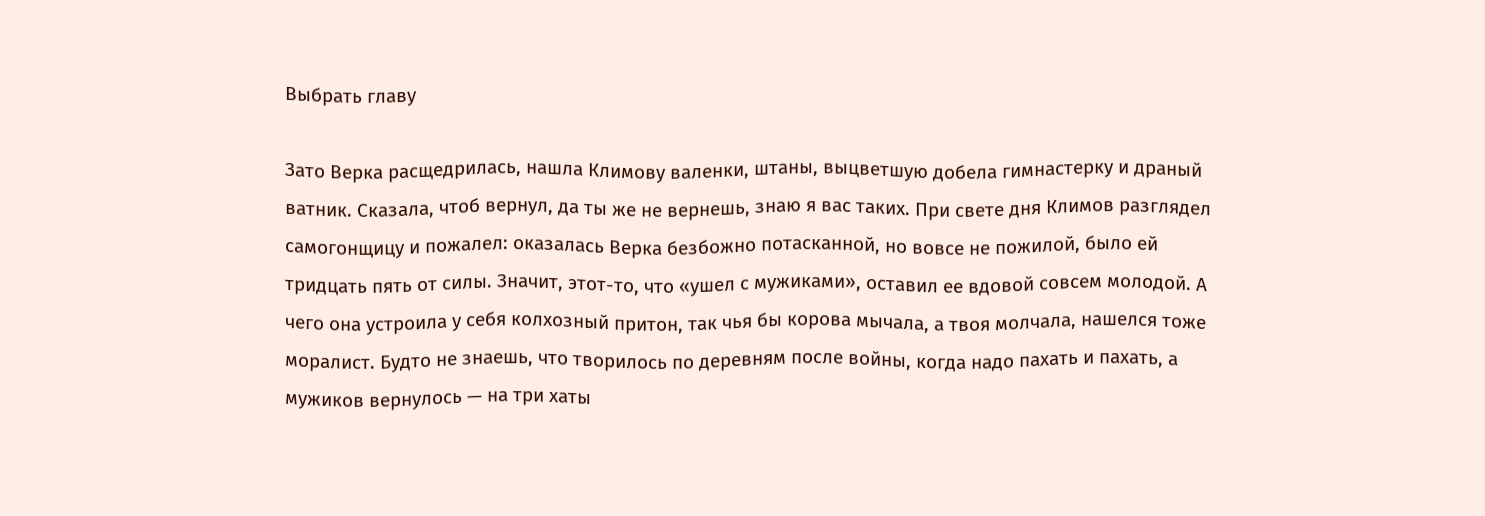Выбрать главу

Зато Верка расщедрилась, нашла Климову валенки, штаны, выцветшую добела гимнастерку и драный ватник. Сказала, чтоб вернул, да ты же не вернешь, знаю я вас таких. При свете дня Климов разглядел самогонщицу и пожалел: оказалась Верка безбожно потасканной, но вовсе не пожилой, было ей тридцать пять от силы. Значит, этот-то, что «ушел с мужиками», оставил ее вдовой совсем молодой. А чего она устроила у себя колхозный притон, так чья бы корова мычала, а твоя молчала, нашелся тоже моралист. Будто не знаешь, что творилось по деревням после войны, когда надо пахать и пахать, а мужиков вернулось — на три хаты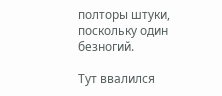полторы штуки, поскольку один безногий.

Тут ввалился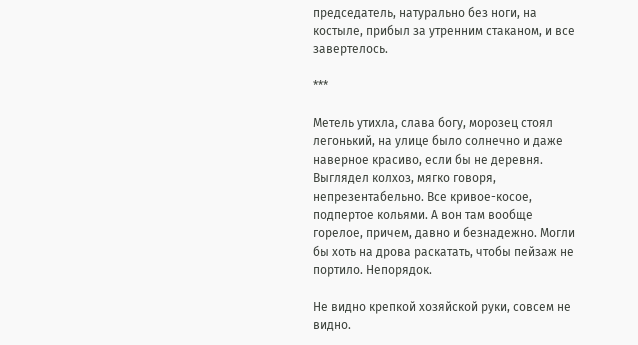председатель, натурально без ноги, на костыле, прибыл за утренним стаканом, и все завертелось.

***

Метель утихла, слава богу, морозец стоял легонький, на улице было солнечно и даже наверное красиво, если бы не деревня. Выглядел колхоз, мягко говоря, непрезентабельно. Все кривое-косое, подпертое кольями. А вон там вообще горелое, причем, давно и безнадежно. Могли бы хоть на дрова раскатать, чтобы пейзаж не портило. Непорядок.

Не видно крепкой хозяйской руки, совсем не видно.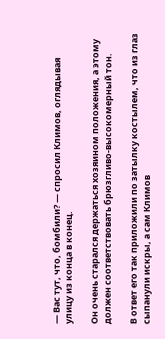— Вас тут, что, бомбили? — спросил Климов, оглядывая улицу из конца в конец.

Он очень старался держаться хозяином положения, а этому должен соответствовать брюзгливо-высокомерный тон.

В ответ его так приложили по затылку костылем, что из глаз сыпанули искры, а сам Климов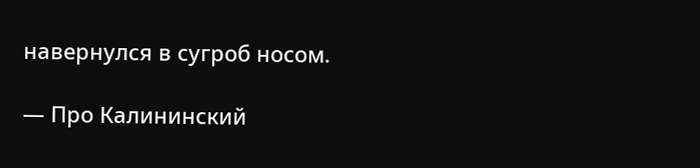навернулся в сугроб носом.

— Про Калининский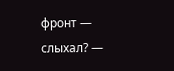фронт — слыхал? —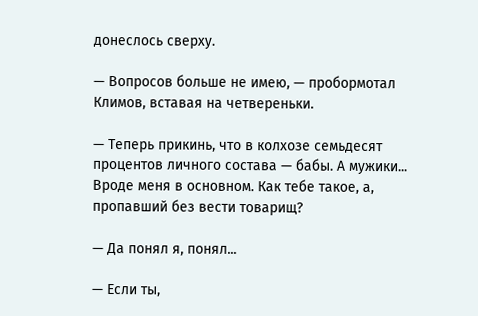донеслось сверху.

— Вопросов больше не имею, — пробормотал Климов, вставая на четвереньки.

— Теперь прикинь, что в колхозе семьдесят процентов личного состава — бабы. А мужики... Вроде меня в основном. Как тебе такое, а, пропавший без вести товарищ?

— Да понял я, понял...

— Если ты,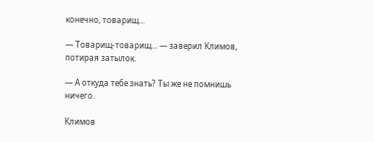конечно, товарищ...

— Товарищ-товарищ... — заверил Климов, потирая затылок.

— А откуда тебе знать? Ты же не помнишь ничего.

Климов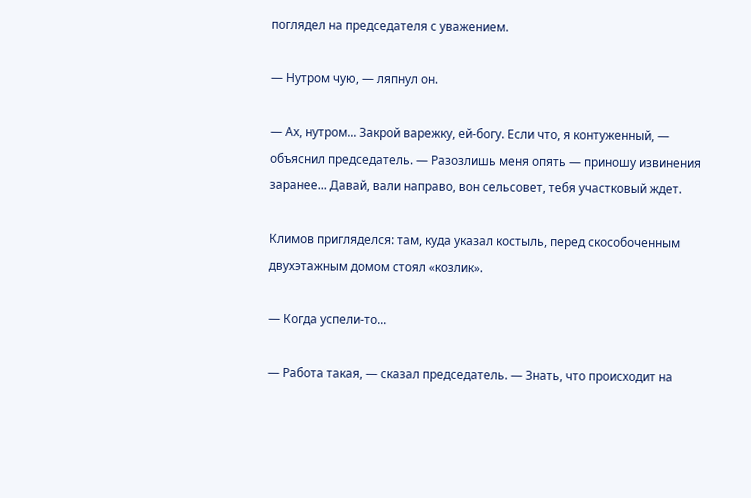поглядел на председателя с уважением.

— Нутром чую, — ляпнул он.

— Ах, нутром... Закрой варежку, ей-богу. Если что, я контуженный, — объяснил председатель. — Разозлишь меня опять — приношу извинения заранее... Давай, вали направо, вон сельсовет, тебя участковый ждет.

Климов пригляделся: там, куда указал костыль, перед скособоченным двухэтажным домом стоял «козлик».

— Когда успели-то...

— Работа такая, — сказал председатель. — Знать, что происходит на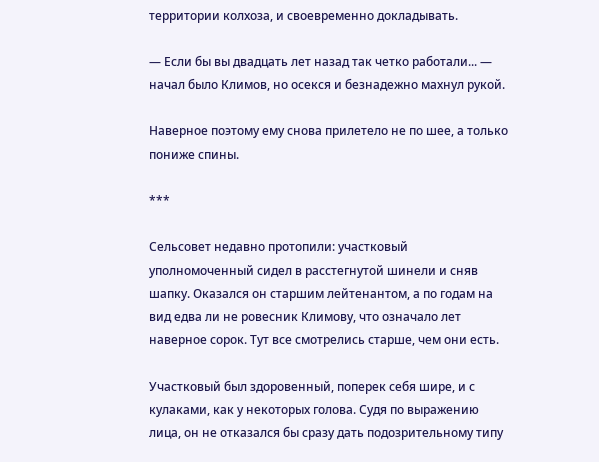территории колхоза, и своевременно докладывать.

— Если бы вы двадцать лет назад так четко работали... — начал было Климов, но осекся и безнадежно махнул рукой.

Наверное поэтому ему снова прилетело не по шее, а только пониже спины.

***

Сельсовет недавно протопили: участковый уполномоченный сидел в расстегнутой шинели и сняв шапку. Оказался он старшим лейтенантом, а по годам на вид едва ли не ровесник Климову, что означало лет наверное сорок. Тут все смотрелись старше, чем они есть.

Участковый был здоровенный, поперек себя шире, и с кулаками, как у некоторых голова. Судя по выражению лица, он не отказался бы сразу дать подозрительному типу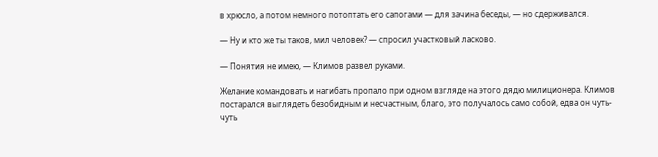в хрюсло, а потом немного потоптать его сапогами — для зачина беседы, — но сдерживался.

— Ну и кто же ты таков, мил человек? — спросил участковый ласково.

— Понятия не имею, — Климов развел руками.

Желание командовать и нагибать пропало при одном взгляде на этого дядю милиционера. Климов постарался выглядеть безобидным и несчастным, благо, это получалось само собой, едва он чуть-чуть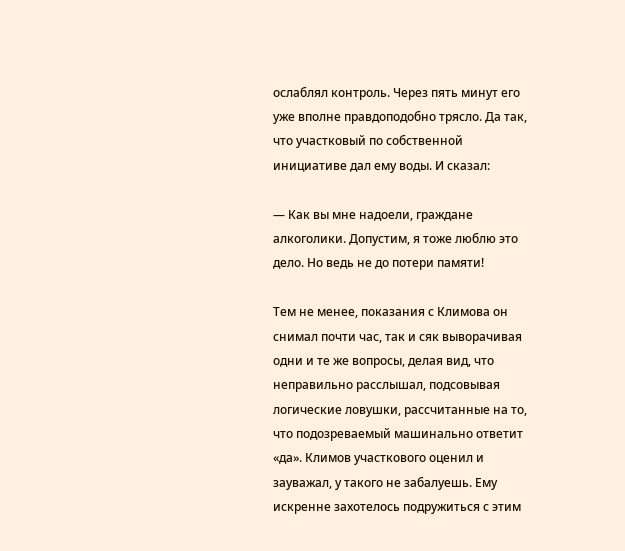ослаблял контроль. Через пять минут его уже вполне правдоподобно трясло. Да так, что участковый по собственной инициативе дал ему воды. И сказал:

— Как вы мне надоели, граждане алкоголики. Допустим, я тоже люблю это дело. Но ведь не до потери памяти!

Тем не менее, показания с Климова он снимал почти час, так и сяк выворачивая одни и те же вопросы, делая вид, что неправильно расслышал, подсовывая логические ловушки, рассчитанные на то, что подозреваемый машинально ответит «да». Климов участкового оценил и зауважал, у такого не забалуешь. Ему искренне захотелось подружиться с этим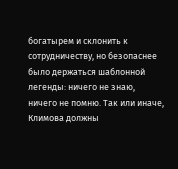богатырем и склонить к сотрудничеству, но безопаснее было держаться шаблонной легенды: ничего не знаю, ничего не помню. Так или иначе, Климова должны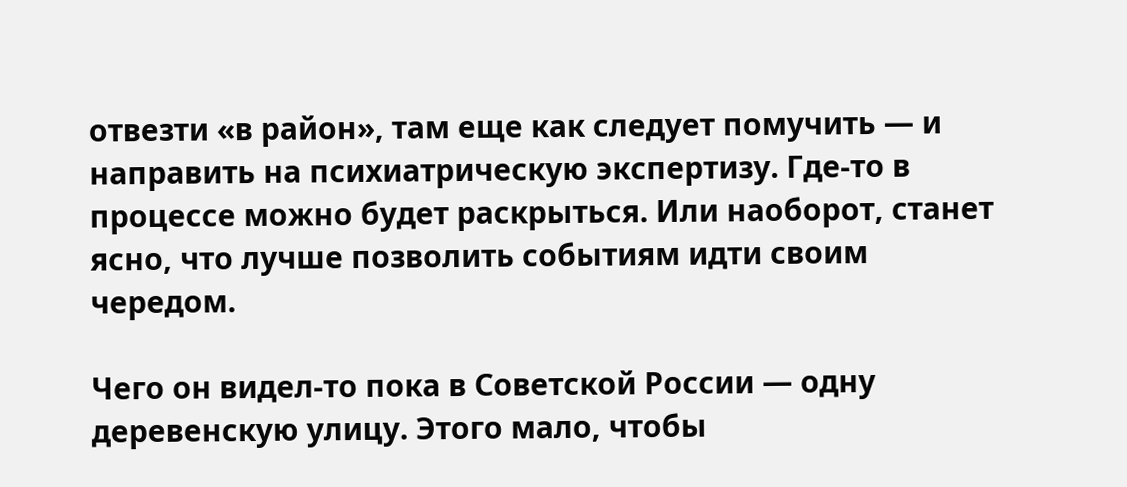отвезти «в район», там еще как следует помучить — и направить на психиатрическую экспертизу. Где-то в процессе можно будет раскрыться. Или наоборот, станет ясно, что лучше позволить событиям идти своим чередом.

Чего он видел-то пока в Советской России — одну деревенскую улицу. Этого мало, чтобы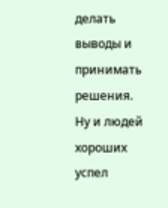делать выводы и принимать решения. Ну и людей хороших успел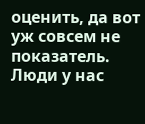оценить, да вот уж совсем не показатель. Люди у нас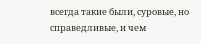всегда такие были, суровые, но справедливые, и чем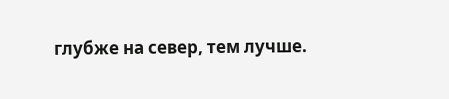глубже на север, тем лучше.